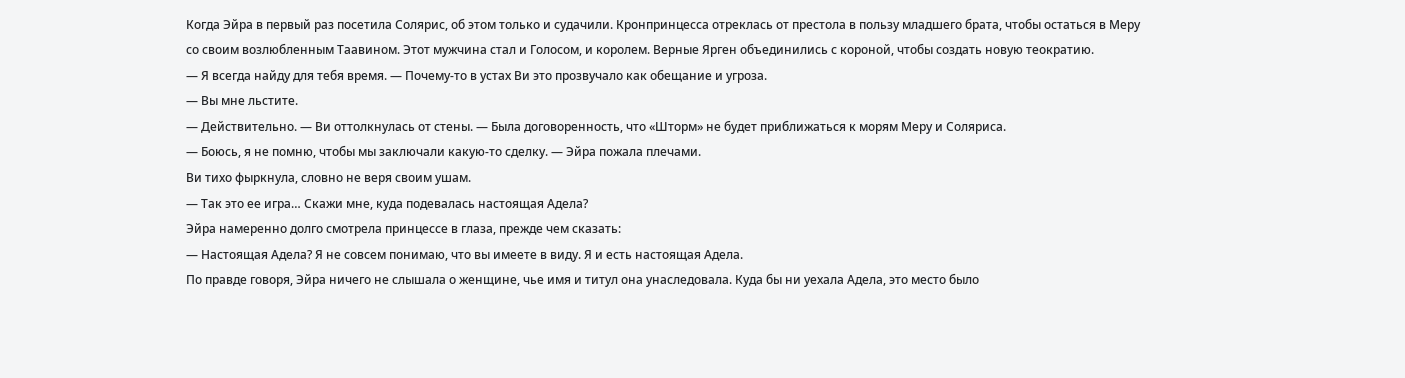Когда Эйра в первый раз посетила Солярис, об этом только и судачили. Кронпринцесса отреклась от престола в пользу младшего брата, чтобы остаться в Меру со своим возлюбленным Таавином. Этот мужчина стал и Голосом, и королем. Верные Ярген объединились с короной, чтобы создать новую теократию.
— Я всегда найду для тебя время. — Почему-то в устах Ви это прозвучало как обещание и угроза.
— Вы мне льстите.
— Действительно. — Ви оттолкнулась от стены. — Была договоренность, что «Шторм» не будет приближаться к морям Меру и Соляриса.
— Боюсь, я не помню, чтобы мы заключали какую-то сделку. — Эйра пожала плечами.
Ви тихо фыркнула, словно не веря своим ушам.
— Так это ее игра… Скажи мне, куда подевалась настоящая Адела?
Эйра намеренно долго смотрела принцессе в глаза, прежде чем сказать:
— Настоящая Адела? Я не совсем понимаю, что вы имеете в виду. Я и есть настоящая Адела.
По правде говоря, Эйра ничего не слышала о женщине, чье имя и титул она унаследовала. Куда бы ни уехала Адела, это место было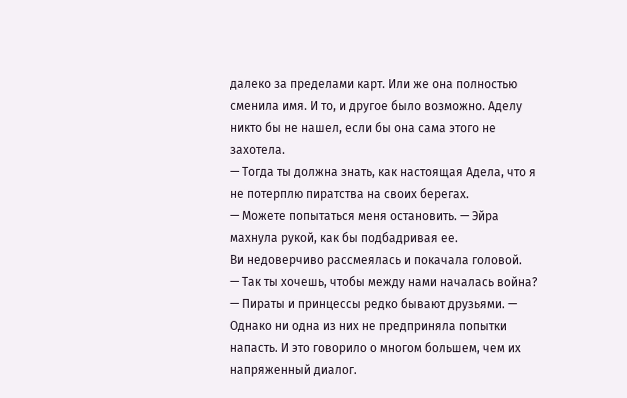далеко за пределами карт. Или же она полностью сменила имя. И то, и другое было возможно. Аделу никто бы не нашел, если бы она сама этого не захотела.
— Тогда ты должна знать, как настоящая Адела, что я не потерплю пиратства на своих берегах.
— Можете попытаться меня остановить. — Эйра махнула рукой, как бы подбадривая ее.
Ви недоверчиво рассмеялась и покачала головой.
— Так ты хочешь, чтобы между нами началась война?
— Пираты и принцессы редко бывают друзьями. — Однако ни одна из них не предприняла попытки напасть. И это говорило о многом большем, чем их напряженный диалог.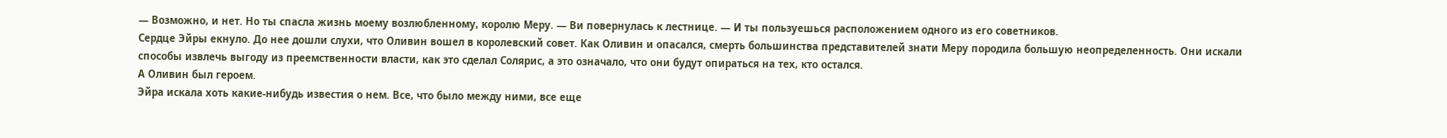— Возможно, и нет. Но ты спасла жизнь моему возлюбленному, королю Меру. — Ви повернулась к лестнице. — И ты пользуешься расположением одного из его советников.
Сердце Эйры екнуло. До нее дошли слухи, что Оливин вошел в королевский совет. Как Оливин и опасался, смерть большинства представителей знати Меру породила большую неопределенность. Они искали способы извлечь выгоду из преемственности власти, как это сделал Солярис, а это означало, что они будут опираться на тех, кто остался.
А Оливин был героем.
Эйра искала хоть какие-нибудь известия о нем. Все, что было между ними, все еще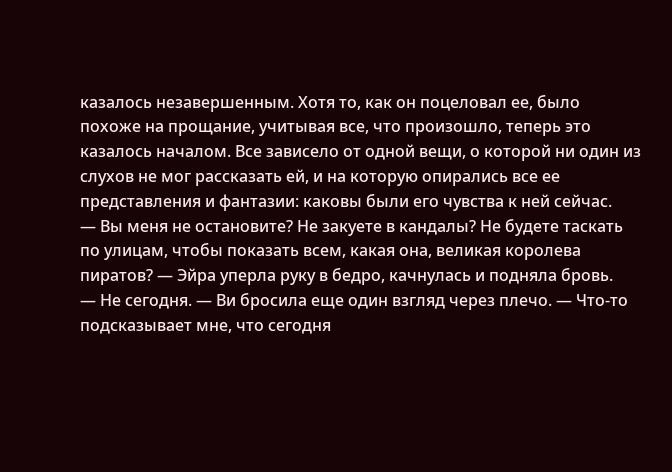казалось незавершенным. Хотя то, как он поцеловал ее, было похоже на прощание, учитывая все, что произошло, теперь это казалось началом. Все зависело от одной вещи, о которой ни один из слухов не мог рассказать ей, и на которую опирались все ее представления и фантазии: каковы были его чувства к ней сейчас.
— Вы меня не остановите? Не закуете в кандалы? Не будете таскать по улицам, чтобы показать всем, какая она, великая королева пиратов? — Эйра уперла руку в бедро, качнулась и подняла бровь.
— Не сегодня. — Ви бросила еще один взгляд через плечо. — Что-то подсказывает мне, что сегодня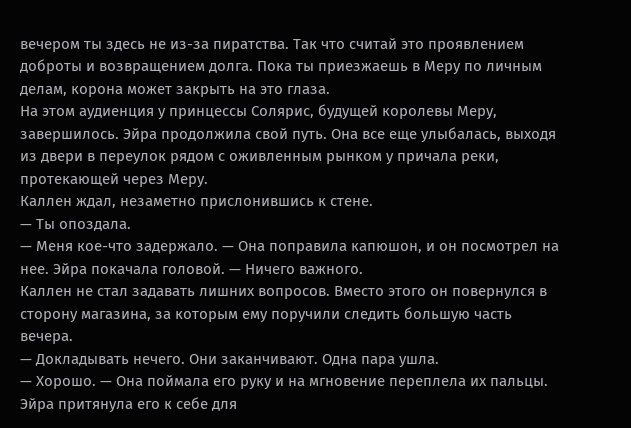вечером ты здесь не из-за пиратства. Так что считай это проявлением доброты и возвращением долга. Пока ты приезжаешь в Меру по личным делам, корона может закрыть на это глаза.
На этом аудиенция у принцессы Солярис, будущей королевы Меру, завершилось. Эйра продолжила свой путь. Она все еще улыбалась, выходя из двери в переулок рядом с оживленным рынком у причала реки, протекающей через Меру.
Каллен ждал, незаметно прислонившись к стене.
— Ты опоздала.
— Меня кое-что задержало. — Она поправила капюшон, и он посмотрел на нее. Эйра покачала головой. — Ничего важного.
Каллен не стал задавать лишних вопросов. Вместо этого он повернулся в сторону магазина, за которым ему поручили следить большую часть вечера.
— Докладывать нечего. Они заканчивают. Одна пара ушла.
— Хорошо. — Она поймала его руку и на мгновение переплела их пальцы. Эйра притянула его к себе для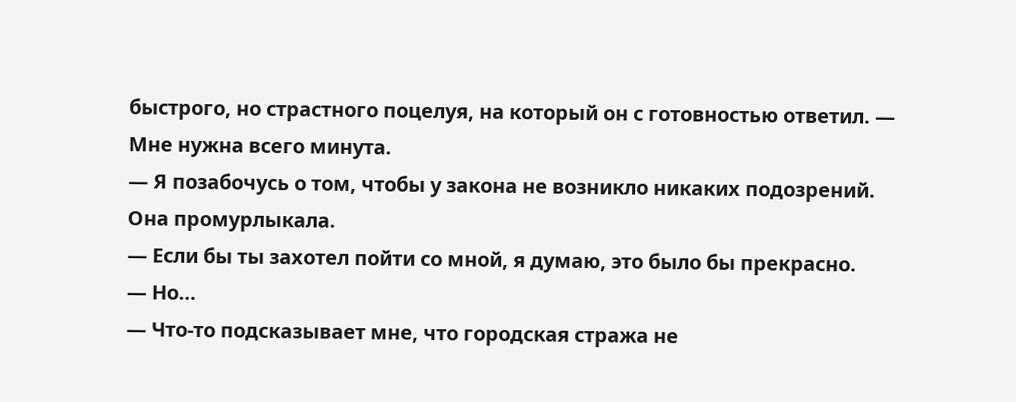быстрого, но страстного поцелуя, на который он с готовностью ответил. — Мне нужна всего минута.
— Я позабочусь о том, чтобы у закона не возникло никаких подозрений.
Она промурлыкала.
— Если бы ты захотел пойти со мной, я думаю, это было бы прекрасно.
— Но…
— Что-то подсказывает мне, что городская стража не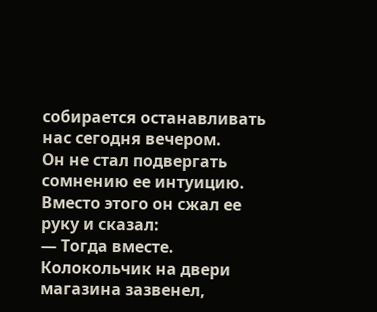собирается останавливать нас сегодня вечером.
Он не стал подвергать сомнению ее интуицию. Вместо этого он сжал ее руку и сказал:
— Тогда вместе.
Колокольчик на двери магазина зазвенел,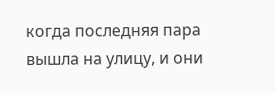когда последняя пара вышла на улицу, и они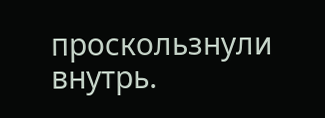проскользнули внутрь.